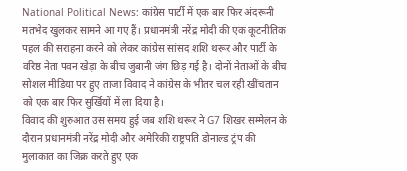National Political News: कांग्रेस पार्टी में एक बार फिर अंदरूनी मतभेद खुलकर सामने आ गए हैं। प्रधानमंत्री नरेंद्र मोदी की एक कूटनीतिक पहल की सराहना करने को लेकर कांग्रेस सांसद शशि थरूर और पार्टी के वरिष्ठ नेता पवन खेड़ा के बीच जुबानी जंग छिड़ गई है। दोनों नेताओं के बीच सोशल मीडिया पर हुए ताजा विवाद ने कांग्रेस के भीतर चल रही खींचतान को एक बार फिर सुर्खियों में ला दिया है।
विवाद की शुरुआत उस समय हुई जब शशि थरूर ने G7 शिखर सम्मेलन के दौरान प्रधानमंत्री नरेंद्र मोदी और अमेरिकी राष्ट्रपति डोनाल्ड ट्रंप की मुलाकात का जिक्र करते हुए एक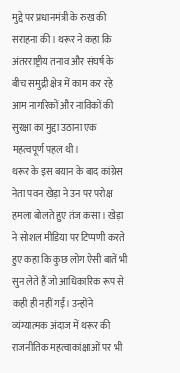मुद्दे पर प्रधानमंत्री के रुख की सराहना की। थरूर ने कहा कि अंतरराष्ट्रीय तनाव और संघर्ष के बीच समुद्री क्षेत्र में काम कर रहे आम नागरिकों और नाविकों की सुरक्षा का मुद्दा उठाना एक महत्वपूर्ण पहल थी।
थरूर के इस बयान के बाद कांग्रेस नेता पवन खेड़ा ने उन पर परोक्ष हमला बोलते हुए तंज कसा। खेड़ा ने सोशल मीडिया पर टिप्पणी करते हुए कहा कि कुछ लोग ऐसी बातें भी सुन लेते हैं जो आधिकारिक रूप से कही ही नहीं गईं। उन्होंने व्यंग्यात्मक अंदाज में थरूर की राजनीतिक महत्वाकांक्षाओं पर भी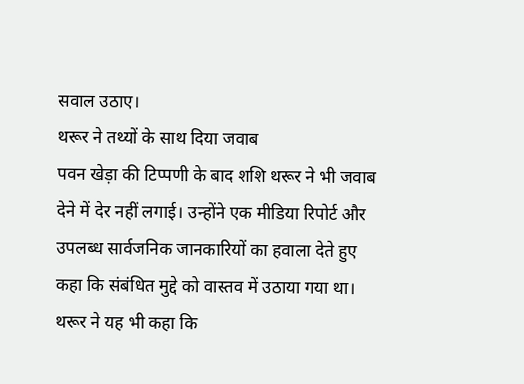सवाल उठाए।
थरूर ने तथ्यों के साथ दिया जवाब
पवन खेड़ा की टिप्पणी के बाद शशि थरूर ने भी जवाब देने में देर नहीं लगाई। उन्होंने एक मीडिया रिपोर्ट और उपलब्ध सार्वजनिक जानकारियों का हवाला देते हुए कहा कि संबंधित मुद्दे को वास्तव में उठाया गया था। थरूर ने यह भी कहा कि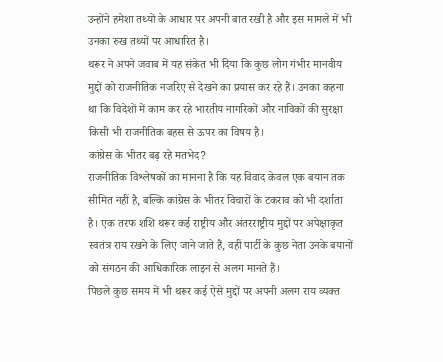उन्होंने हमेशा तथ्यों के आधार पर अपनी बात रखी है और इस मामले में भी उनका रुख तथ्यों पर आधारित है।
थरूर ने अपने जवाब में यह संकेत भी दिया कि कुछ लोग गंभीर मानवीय मुद्दों को राजनीतिक नजरिए से देखने का प्रयास कर रहे हैं। उनका कहना था कि विदेशों में काम कर रहे भारतीय नागरिकों और नाविकों की सुरक्षा किसी भी राजनीतिक बहस से ऊपर का विषय है।
कांग्रेस के भीतर बढ़ रहे मतभेद?
राजनीतिक विश्लेषकों का मानना है कि यह विवाद केवल एक बयान तक सीमित नहीं है, बल्कि कांग्रेस के भीतर विचारों के टकराव को भी दर्शाता है। एक तरफ शशि थरूर कई राष्ट्रीय और अंतरराष्ट्रीय मुद्दों पर अपेक्षाकृत स्वतंत्र राय रखने के लिए जाने जाते हैं, वहीं पार्टी के कुछ नेता उनके बयानों को संगठन की आधिकारिक लाइन से अलग मानते हैं।
पिछले कुछ समय में भी थरूर कई ऐसे मुद्दों पर अपनी अलग राय व्यक्त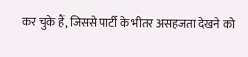कर चुके हैं, जिससे पार्टी के भीतर असहजता देखने को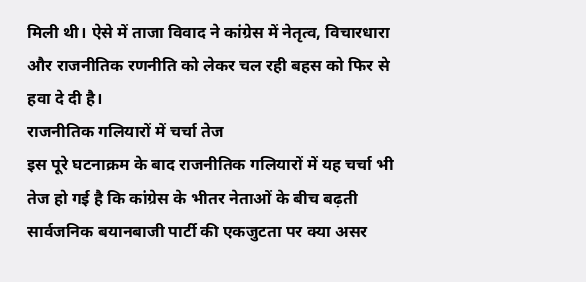मिली थी। ऐसे में ताजा विवाद ने कांग्रेस में नेतृत्व, विचारधारा और राजनीतिक रणनीति को लेकर चल रही बहस को फिर से हवा दे दी है।
राजनीतिक गलियारों में चर्चा तेज
इस पूरे घटनाक्रम के बाद राजनीतिक गलियारों में यह चर्चा भी तेज हो गई है कि कांग्रेस के भीतर नेताओं के बीच बढ़ती सार्वजनिक बयानबाजी पार्टी की एकजुटता पर क्या असर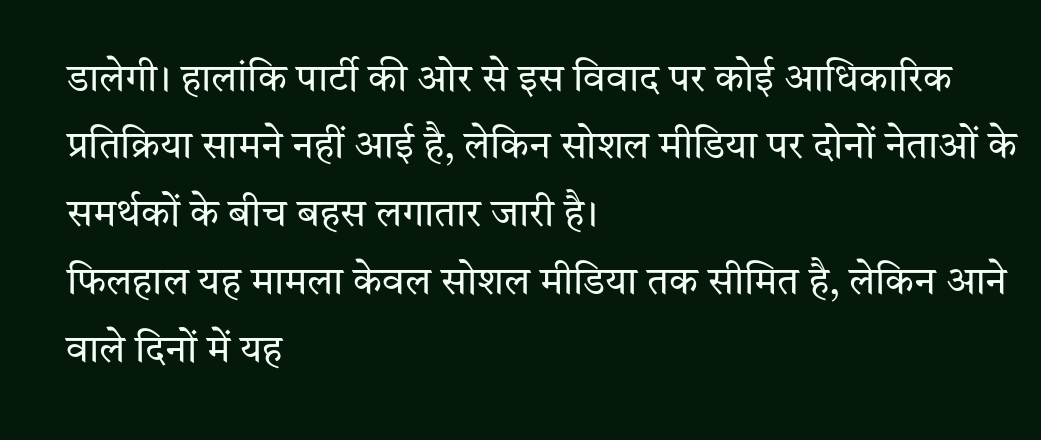डालेगी। हालांकि पार्टी की ओर से इस विवाद पर कोई आधिकारिक प्रतिक्रिया सामने नहीं आई है, लेकिन सोशल मीडिया पर दोनों नेताओं के समर्थकों के बीच बहस लगातार जारी है।
फिलहाल यह मामला केवल सोशल मीडिया तक सीमित है, लेकिन आने वाले दिनों में यह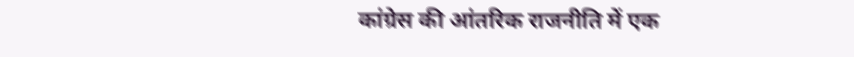कांग्रेस की आंतरिक राजनीति में एक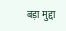बड़ा मुद्दा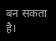बन सकता है।